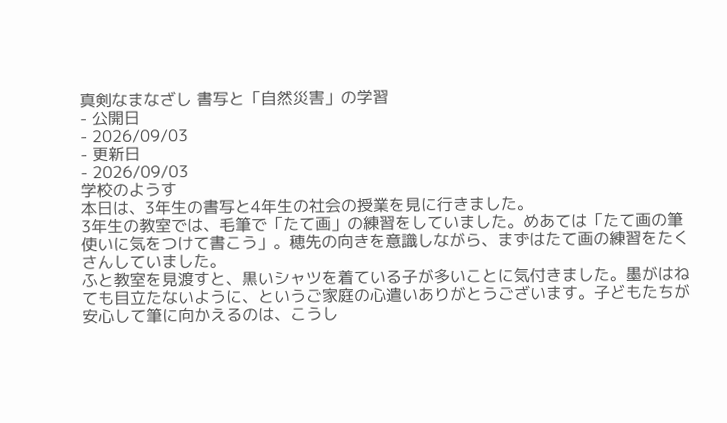真剣なまなざし 書写と「自然災害」の学習
- 公開日
- 2026/09/03
- 更新日
- 2026/09/03
学校のようす
本日は、3年生の書写と4年生の社会の授業を見に行きました。
3年生の教室では、毛筆で「たて画」の練習をしていました。めあては「たて画の筆使いに気をつけて書こう」。穂先の向きを意識しながら、まずはたて画の練習をたくさんしていました。
ふと教室を見渡すと、黒いシャツを着ている子が多いことに気付きました。墨がはねても目立たないように、というご家庭の心遣いありがとうございます。子どもたちが安心して筆に向かえるのは、こうし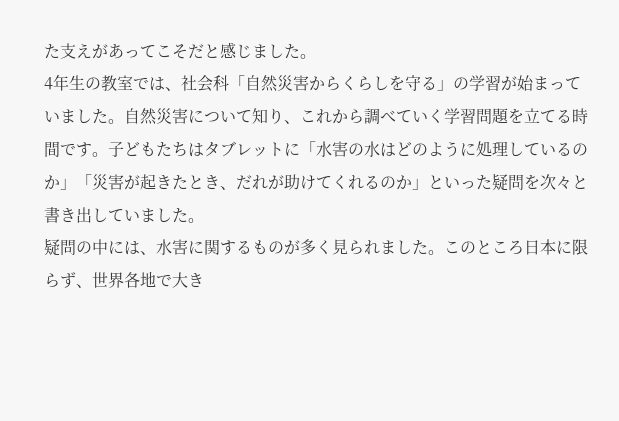た支えがあってこそだと感じました。
4年生の教室では、社会科「自然災害からくらしを守る」の学習が始まっていました。自然災害について知り、これから調べていく学習問題を立てる時間です。子どもたちはタブレットに「水害の水はどのように処理しているのか」「災害が起きたとき、だれが助けてくれるのか」といった疑問を次々と書き出していました。
疑問の中には、水害に関するものが多く見られました。このところ日本に限らず、世界各地で大き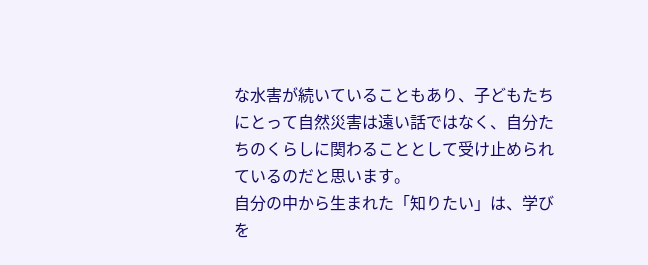な水害が続いていることもあり、子どもたちにとって自然災害は遠い話ではなく、自分たちのくらしに関わることとして受け止められているのだと思います。
自分の中から生まれた「知りたい」は、学びを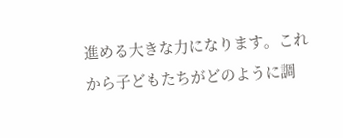進める大きな力になります。これから子どもたちがどのように調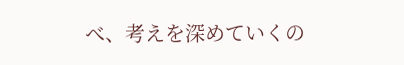べ、考えを深めていくの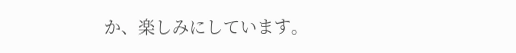か、楽しみにしています。